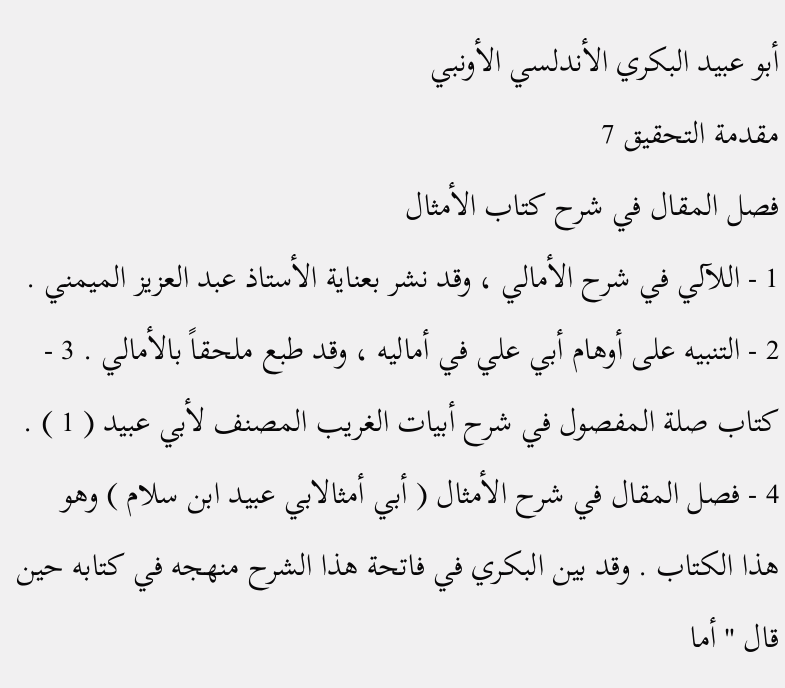أبو عبيد البكري الأندلسي الأونبي
مقدمة التحقيق 7
فصل المقال في شرح كتاب الأمثال
1 - اللآلي في شرح الأمالي ، وقد نشر بعناية الأستاذ عبد العزيز الميمني . 2 - التنبيه على أوهام أبي علي في أماليه ، وقد طبع ملحقاً بالأمالي . 3 - كتاب صلة المفصول في شرح أبيات الغريب المصنف لأبي عبيد ( 1 ) . 4 - فصل المقال في شرح الأمثال ( أبي أمثالابي عبيد ابن سلام ) وهو هذا الكتاب . وقد بين البكري في فاتحة هذا الشرح منهجه في كتابه حين قال " أما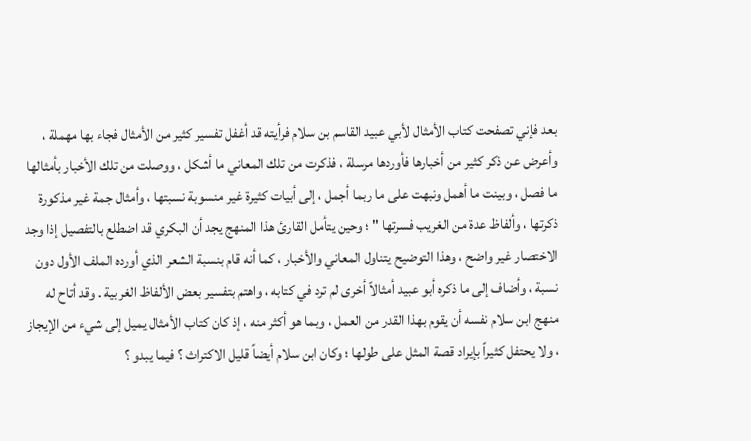بعد فإني تصفحت كتاب الأمثال لأبي عبيد القاسم بن سلام فرأيته قد أغفل تفسير كثير من الأمثال فجاء بها مهملة ، وأعرض عن ذكر كثير من أخبارها فأوردها مرسلة ، فذكرت من تلك المعاني ما أشكل ، ووصلت من تلك الأخبار بأمثالها ما فصل ، وبينت ما أهمل ونبهت على ما ربما أجمل ، إلى أبيات كثيرة غير منسوبة نسبتها ، وأمثال جمة غير مذكورة ذكرتها ، وألفاظ عدة من الغريب فسرتها " ؛ وحين يتأمل القارئ هذا المنهج يجد أن البكري قد اضطلع بالتفصيل إذا وجد الاختصار غير واضح ، وهذا التوضيح يتناول المعاني والأخبار ، كما أنه قام بنسبة الشعر الذي أورده الملف الأول دون نسبة ، وأضاف إلى ما ذكره أبو عبيد أمثالاً أخرى لم ترد في كتابه ، واهتم بتفسير بعض الألفاظ الغربية . وقد أتاح له منهج ابن سلام نفسه أن يقوم بهذا القدر من العمل ، وبما هو أكثر منه ، إذ كان كتاب الأمثال يميل إلى شيء من الإيجاز ، ولا يحتفل كثيراً بإيراد قصة المثل على طولها ؛ وكان ابن سلام أيضاً قليل الاكتراث ؟ فيما يبدو ؟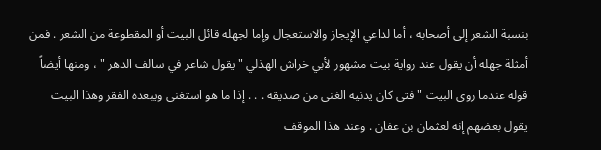بنسبة الشعر إلى أصحابه ، أما لداعي الإيجاز والاستعجال وإما لجهله قائل البيت أو المقطوعة من الشعر . فمن أمثلة جهله أن يقول عند رواية بيت مشهور لأبي خراش الهذلي " يقول شاعر في سالف الدهر " ، ومنها أيضاً قوله عندما روى البيت " فتى كان يدنيه الغنى من صديقه . . . إذا ما هو استغنى ويبعده الفقر وهذا البيت يقول بعضهم إنه لعثمان بن عفان . وعند هذا الموقف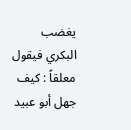يغضب البكري فيقول معلقاً : كيف جهل أبو عبيد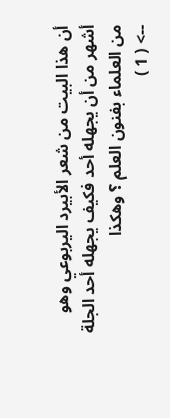أن هذا البيت من شعر الأبيرد اليربوعي وهو أشهر من أن يجهله أحد فكيف يجهله أحد الجلة من العلماء بفنون العلم ؟ وهكذا
--> ( 1 )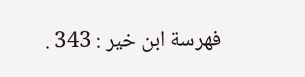فهرسة ابن خير : 343 .